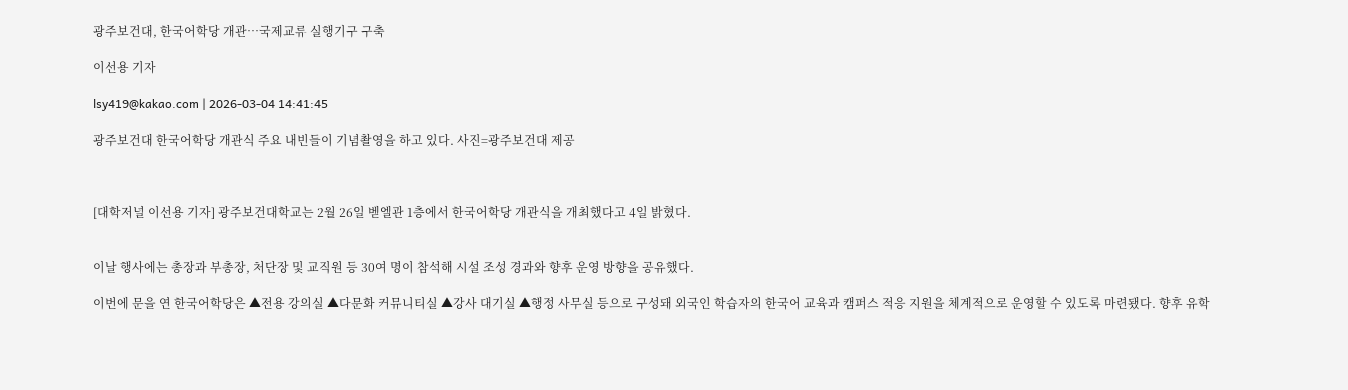광주보건대, 한국어학당 개관…국제교류 실행기구 구축

이선용 기자

lsy419@kakao.com | 2026-03-04 14:41:45

광주보건대 한국어학당 개관식 주요 내빈들이 기념촬영을 하고 있다. 사진=광주보건대 제공



[대학저널 이선용 기자] 광주보건대학교는 2월 26일 벧엘관 1층에서 한국어학당 개관식을 개최했다고 4일 밝혔다.


이날 행사에는 총장과 부총장, 처단장 및 교직원 등 30여 명이 참석해 시설 조성 경과와 향후 운영 방향을 공유했다.

이번에 문을 연 한국어학당은 ▲전용 강의실 ▲다문화 커뮤니티실 ▲강사 대기실 ▲행정 사무실 등으로 구성돼 외국인 학습자의 한국어 교육과 캠퍼스 적응 지원을 체계적으로 운영할 수 있도록 마련됐다. 향후 유학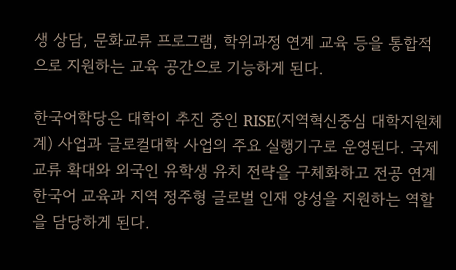생 상담, 문화교류 프로그램, 학위과정 연계 교육 등을 통합적으로 지원하는 교육 공간으로 기능하게 된다.

한국어학당은 대학이 추진 중인 RISE(지역혁신중심 대학지원체계) 사업과 글로컬대학 사업의 주요 실행기구로 운영된다. 국제교류 확대와 외국인 유학생 유치 전략을 구체화하고 전공 연계 한국어 교육과 지역 정주형 글로벌 인재 양성을 지원하는 역할을 담당하게 된다.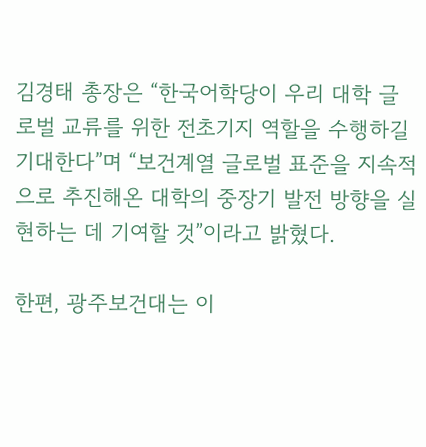김경태 총장은 “한국어학당이 우리 대학 글로벌 교류를 위한 전초기지 역할을 수행하길 기대한다”며 “보건계열 글로벌 표준을 지속적으로 추진해온 대학의 중장기 발전 방향을 실현하는 데 기여할 것”이라고 밝혔다.

한편, 광주보건대는 이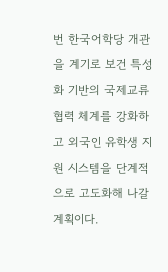번 한국어학당 개관을 계기로 보건 특성화 기반의 국제교류 협력 체계를 강화하고 외국인 유학생 지원 시스템을 단계적으로 고도화해 나갈 계획이다.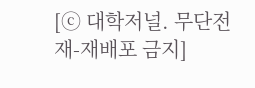[ⓒ 대학저널. 무단전재-재배포 금지]